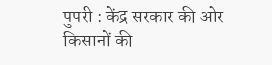पुपरी : केंद्र सरकार की ओर किसानों की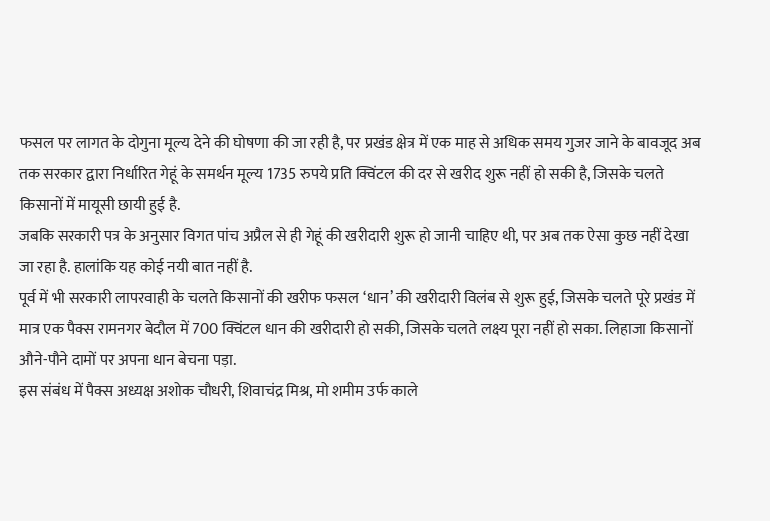फसल पर लागत के दोगुना मूल्य देने की घोषणा की जा रही है, पर प्रखंड क्षेत्र में एक माह से अधिक समय गुजर जाने के बावजूद अब तक सरकार द्वारा निर्धारित गेहूं के समर्थन मूल्य 1735 रुपये प्रति क्विंटल की दर से खरीद शुरू नहीं हो सकी है, जिसके चलते किसानों में मायूसी छायी हुई है.
जबकि सरकारी पत्र के अनुसार विगत पांच अप्रैल से ही गेहूं की खरीदारी शुरू हो जानी चाहिए थी, पर अब तक ऐसा कुछ नहीं देखा जा रहा है. हालांकि यह कोई नयी बात नहीं है.
पूर्व में भी सरकारी लापरवाही के चलते किसानों की खरीफ फसल ‘धान’ की खरीदारी विलंब से शुरू हुई, जिसके चलते पूरे प्रखंड में मात्र एक पैक्स रामनगर बेदौल में 700 क्विंटल धान की खरीदारी हो सकी, जिसके चलते लक्ष्य पूरा नहीं हो सका. लिहाजा किसानों औने-पौने दामों पर अपना धान बेचना पड़ा.
इस संबंध में पैक्स अध्यक्ष अशोक चौधरी, शिवाचंद्र मिश्र, मो शमीम उर्फ काले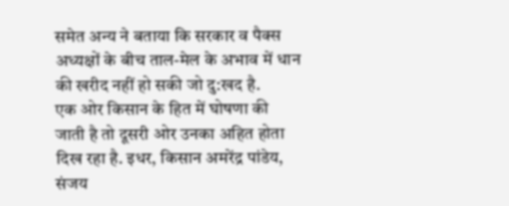समेत अन्य ने बताया कि सरकार व पैक्स अध्यक्षों के बीच ताल-मेल के अभाव में धान की खरीद नहीं हो सकी जो दु:खद है.
एक ओर किसान के हित में घोषणा की जाती है तो दूसरी ओर उनका अहित होता दिख रहा है. इधर, किसान अमरेंद्र पांडेय, संजय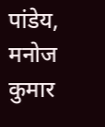पांडेय, मनोज कुमार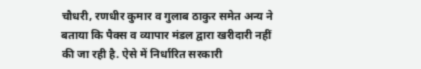चौधरी, रणधीर कुमार व गुलाब ठाकुर समेत अन्य ने बताया कि पैक्स व व्यापार मंडल द्वारा खरीदारी नहीं की जा रही है. ऐसे में निर्धारित सरकारी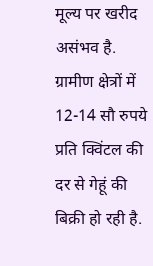मूल्य पर खरीद असंभव है. ग्रामीण क्षेत्रों में 12-14 सौ रुपये प्रति क्विंटल की दर से गेहूं की बिक्री हो रही है.